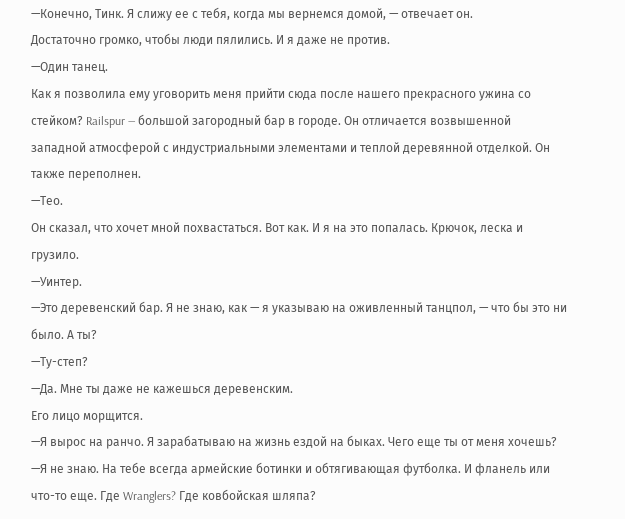—Конечно, Тинк. Я слижу ее с тебя, когда мы вернемся домой, — отвечает он.
Достаточно громко, чтобы люди пялились. И я даже не против.
—Один танец.
Как я позволила ему уговорить меня прийти сюда после нашего прекрасного ужина со стейком? Railspur — большой загородный бар в городе. Он отличается возвышенной западной атмосферой с индустриальными элементами и теплой деревянной отделкой. Он также переполнен.
—Тео.
Он сказал, что хочет мной похвастаться. Вот как. И я на это попалась. Крючок, леска и грузило.
—Уинтер.
—Это деревенский бар. Я не знаю, как — я указываю на оживленный танцпол, — что бы это ни было. А ты?
—Ту-степ?
—Да. Мне ты даже не кажешься деревенским.
Его лицо морщится.
—Я вырос на ранчо. Я зарабатываю на жизнь ездой на быках. Чего еще ты от меня хочешь?
—Я не знаю. На тебе всегда армейские ботинки и обтягивающая футболка. И фланель или что-то еще. Где Wranglers? Где ковбойская шляпа?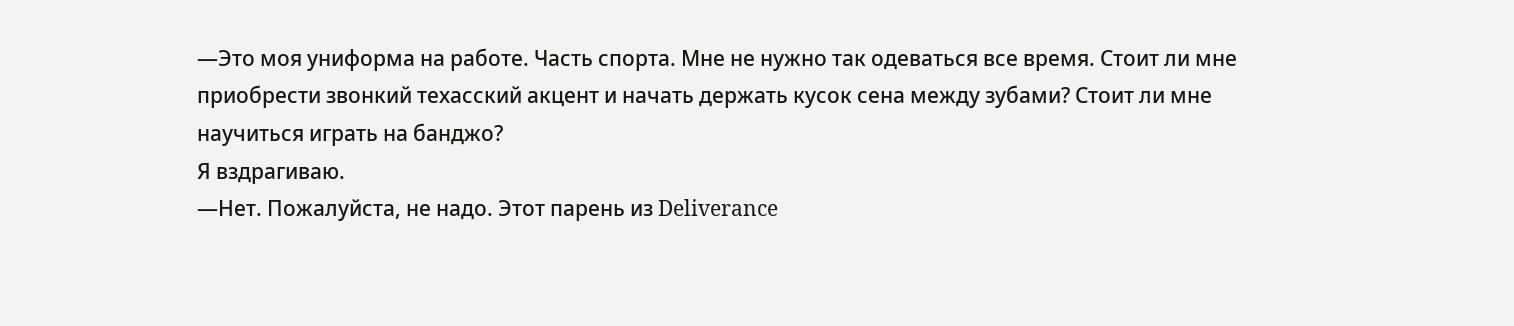—Это моя униформа на работе. Часть спорта. Мне не нужно так одеваться все время. Стоит ли мне приобрести звонкий техасский акцент и начать держать кусок сена между зубами? Стоит ли мне научиться играть на банджо?
Я вздрагиваю.
—Нет. Пожалуйста, не надо. Этот парень из Deliverance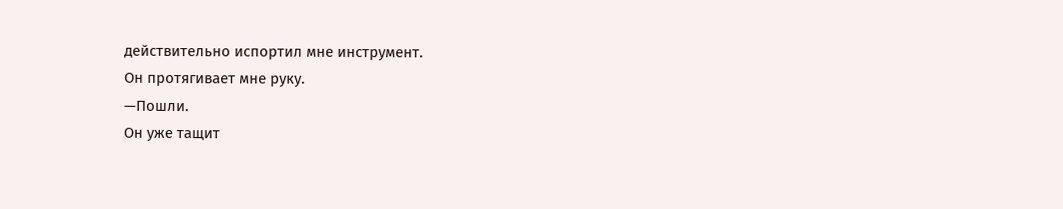действительно испортил мне инструмент.
Он протягивает мне руку.
—Пошли.
Он уже тащит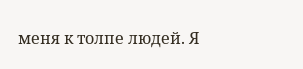меня к толпе людей. Я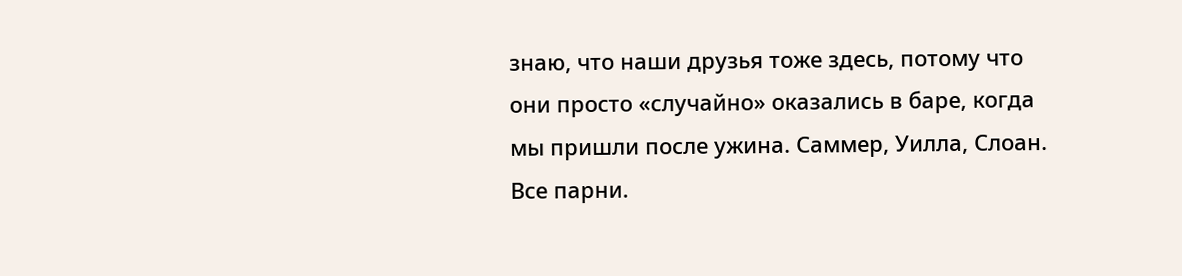знаю, что наши друзья тоже здесь, потому что они просто «случайно» оказались в баре, когда мы пришли после ужина. Саммер, Уилла, Слоан. Все парни.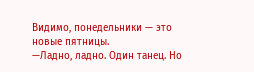Видимо, понедельники — это новые пятницы.
—Ладно, ладно. Один танец. Но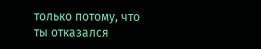только потому, что ты отказался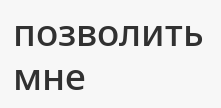позволить мне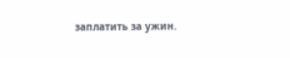заплатить за ужин.